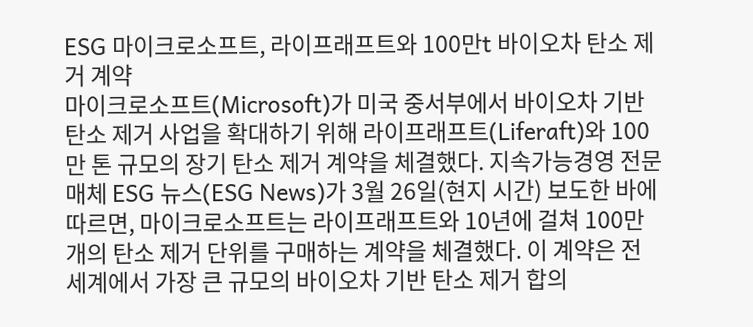ESG 마이크로소프트, 라이프래프트와 100만t 바이오차 탄소 제거 계약
마이크로소프트(Microsoft)가 미국 중서부에서 바이오차 기반 탄소 제거 사업을 확대하기 위해 라이프래프트(Liferaft)와 100만 톤 규모의 장기 탄소 제거 계약을 체결했다. 지속가능경영 전문 매체 ESG 뉴스(ESG News)가 3월 26일(현지 시간) 보도한 바에 따르면, 마이크로소프트는 라이프래프트와 10년에 걸쳐 100만 개의 탄소 제거 단위를 구매하는 계약을 체결했다. 이 계약은 전 세계에서 가장 큰 규모의 바이오차 기반 탄소 제거 합의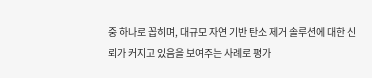중 하나로 꼽히며, 대규모 자연 기반 탄소 제거 솔루션에 대한 신뢰가 커지고 있음을 보여주는 사례로 평가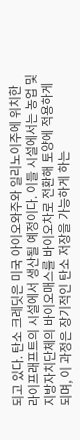되고 있다. 탄소 크레딧은 미국 아이오와주와 일리노이주에 위치한 라이프래프트의 시설에서 생산될 예정이다. 이들 시설에서는 농업 및 지방자치단체의 바이오매스를 바이오차로 전환해 토양에 적용하게 되며, 이 과정은 장기적인 탄소 저장을 가능하게 하는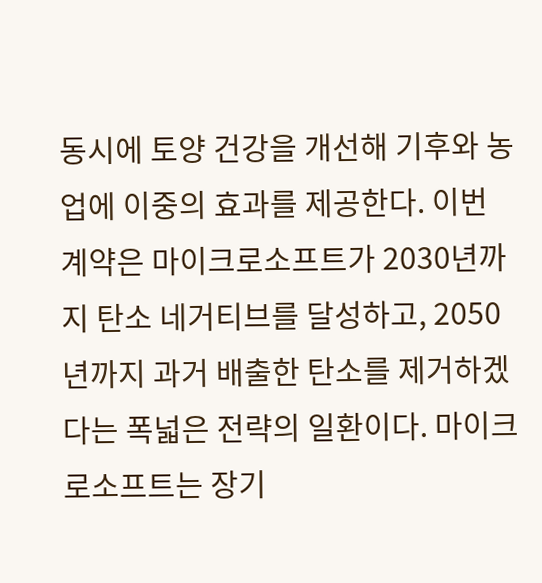동시에 토양 건강을 개선해 기후와 농업에 이중의 효과를 제공한다. 이번 계약은 마이크로소프트가 2030년까지 탄소 네거티브를 달성하고, 2050년까지 과거 배출한 탄소를 제거하겠다는 폭넓은 전략의 일환이다. 마이크로소프트는 장기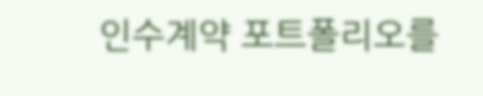인수계약 포트폴리오를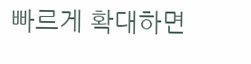빠르게 확대하면